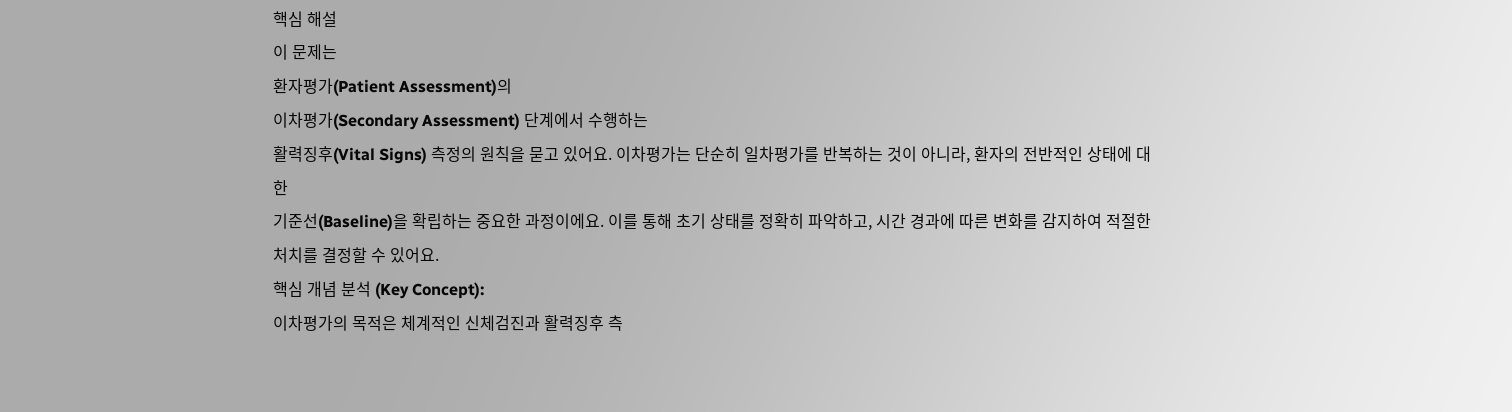핵심 해설
이 문제는
환자평가(Patient Assessment)의
이차평가(Secondary Assessment) 단계에서 수행하는
활력징후(Vital Signs) 측정의 원칙을 묻고 있어요. 이차평가는 단순히 일차평가를 반복하는 것이 아니라, 환자의 전반적인 상태에 대한
기준선(Baseline)을 확립하는 중요한 과정이에요. 이를 통해 초기 상태를 정확히 파악하고, 시간 경과에 따른 변화를 감지하여 적절한 처치를 결정할 수 있어요.
핵심 개념 분석 (Key Concept):
이차평가의 목적은 체계적인 신체검진과 활력징후 측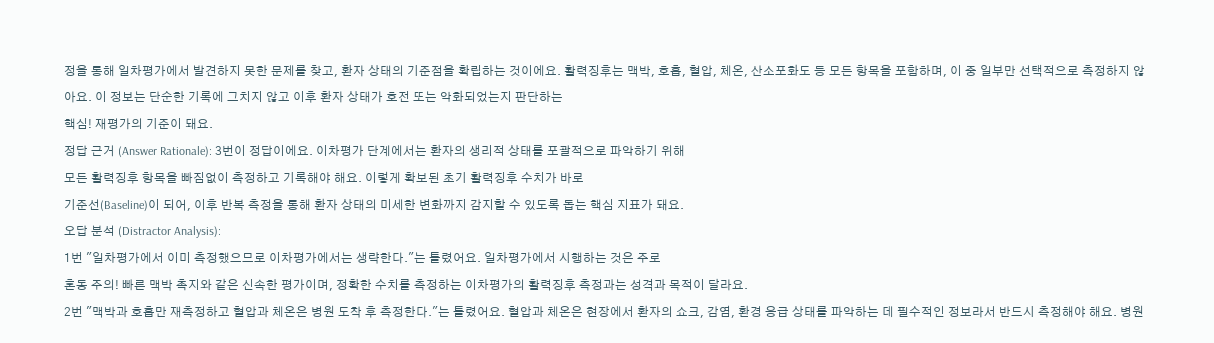정을 통해 일차평가에서 발견하지 못한 문제를 찾고, 환자 상태의 기준점을 확립하는 것이에요. 활력징후는 맥박, 호흡, 혈압, 체온, 산소포화도 등 모든 항목을 포함하며, 이 중 일부만 선택적으로 측정하지 않아요. 이 정보는 단순한 기록에 그치지 않고 이후 환자 상태가 호전 또는 악화되었는지 판단하는
핵심! 재평가의 기준이 돼요.
정답 근거 (Answer Rationale): 3번이 정답이에요. 이차평가 단계에서는 환자의 생리적 상태를 포괄적으로 파악하기 위해
모든 활력징후 항목을 빠짐없이 측정하고 기록해야 해요. 이렇게 확보된 초기 활력징후 수치가 바로
기준선(Baseline)이 되어, 이후 반복 측정을 통해 환자 상태의 미세한 변화까지 감지할 수 있도록 돕는 핵심 지표가 돼요.
오답 분석 (Distractor Analysis):
1번 "일차평가에서 이미 측정했으므로 이차평가에서는 생략한다."는 틀렸어요. 일차평가에서 시행하는 것은 주로
혼동 주의! 빠른 맥박 촉지와 같은 신속한 평가이며, 정확한 수치를 측정하는 이차평가의 활력징후 측정과는 성격과 목적이 달라요.
2번 "맥박과 호흡만 재측정하고 혈압과 체온은 병원 도착 후 측정한다."는 틀렸어요. 혈압과 체온은 현장에서 환자의 쇼크, 감염, 환경 응급 상태를 파악하는 데 필수적인 정보라서 반드시 측정해야 해요. 병원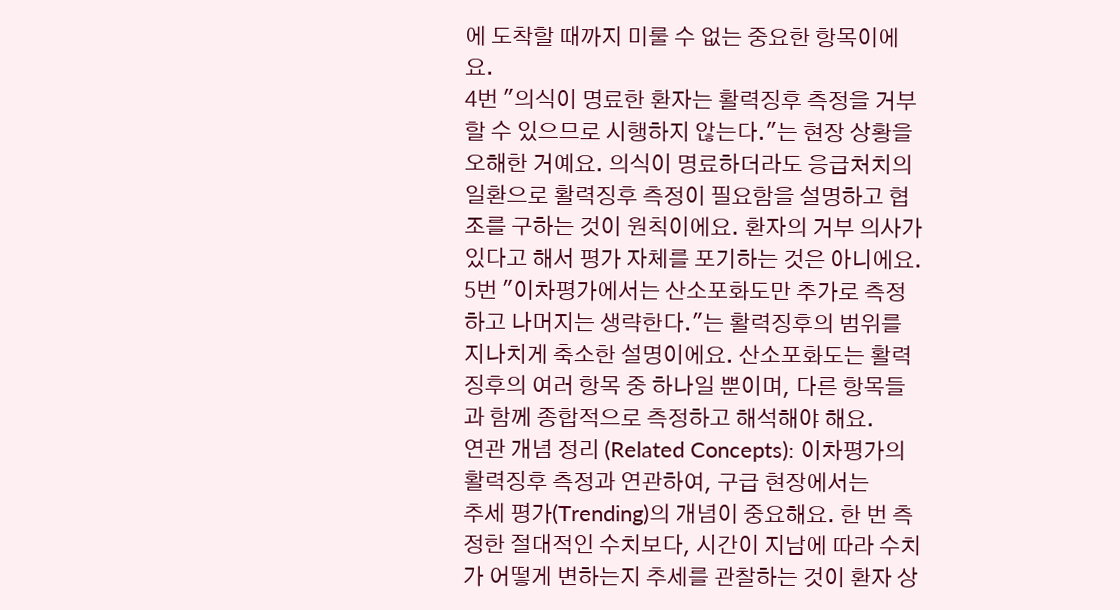에 도착할 때까지 미룰 수 없는 중요한 항목이에요.
4번 "의식이 명료한 환자는 활력징후 측정을 거부할 수 있으므로 시행하지 않는다."는 현장 상황을 오해한 거예요. 의식이 명료하더라도 응급처치의 일환으로 활력징후 측정이 필요함을 설명하고 협조를 구하는 것이 원칙이에요. 환자의 거부 의사가 있다고 해서 평가 자체를 포기하는 것은 아니에요.
5번 "이차평가에서는 산소포화도만 추가로 측정하고 나머지는 생략한다."는 활력징후의 범위를 지나치게 축소한 설명이에요. 산소포화도는 활력징후의 여러 항목 중 하나일 뿐이며, 다른 항목들과 함께 종합적으로 측정하고 해석해야 해요.
연관 개념 정리 (Related Concepts): 이차평가의 활력징후 측정과 연관하여, 구급 현장에서는
추세 평가(Trending)의 개념이 중요해요. 한 번 측정한 절대적인 수치보다, 시간이 지남에 따라 수치가 어떻게 변하는지 추세를 관찰하는 것이 환자 상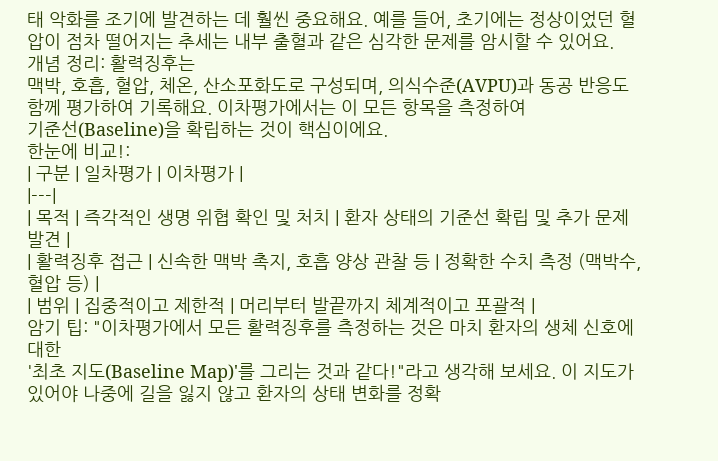태 악화를 조기에 발견하는 데 훨씬 중요해요. 예를 들어, 초기에는 정상이었던 혈압이 점차 떨어지는 추세는 내부 출혈과 같은 심각한 문제를 암시할 수 있어요.
개념 정리: 활력징후는
맥박, 호흡, 혈압, 체온, 산소포화도로 구성되며, 의식수준(AVPU)과 동공 반응도 함께 평가하여 기록해요. 이차평가에서는 이 모든 항목을 측정하여
기준선(Baseline)을 확립하는 것이 핵심이에요.
한눈에 비교!:
| 구분 | 일차평가 | 이차평가 |
|---|
| 목적 | 즉각적인 생명 위협 확인 및 처치 | 환자 상태의 기준선 확립 및 추가 문제 발견 |
| 활력징후 접근 | 신속한 맥박 촉지, 호흡 양상 관찰 등 | 정확한 수치 측정 (맥박수, 혈압 등) |
| 범위 | 집중적이고 제한적 | 머리부터 발끝까지 체계적이고 포괄적 |
암기 팁: "이차평가에서 모든 활력징후를 측정하는 것은 마치 환자의 생체 신호에 대한
'최초 지도(Baseline Map)'를 그리는 것과 같다!"라고 생각해 보세요. 이 지도가 있어야 나중에 길을 잃지 않고 환자의 상태 변화를 정확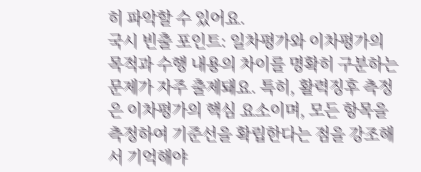히 파악할 수 있어요.
국시 빈출 포인트: 일차평가와 이차평가의
목적과 수행 내용의 차이를 명확히 구분하는 문제가 자주 출제돼요. 특히, 활력징후 측정은 이차평가의 핵심 요소이며, 모든 항목을 측정하여 기준선을 확립한다는 점을 강조해서 기억해야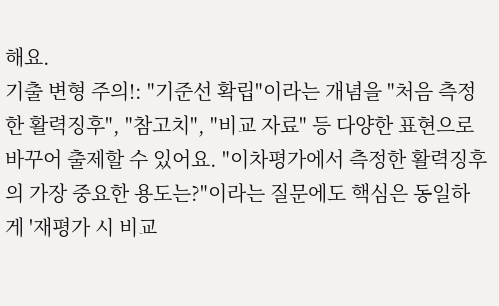해요.
기출 변형 주의!: "기준선 확립"이라는 개념을 "처음 측정한 활력징후", "참고치", "비교 자료" 등 다양한 표현으로 바꾸어 출제할 수 있어요. "이차평가에서 측정한 활력징후의 가장 중요한 용도는?"이라는 질문에도 핵심은 동일하게 '재평가 시 비교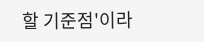할 기준점'이라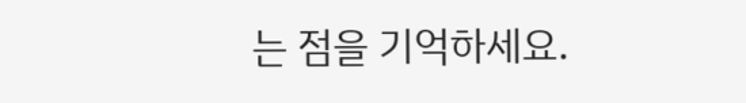는 점을 기억하세요.